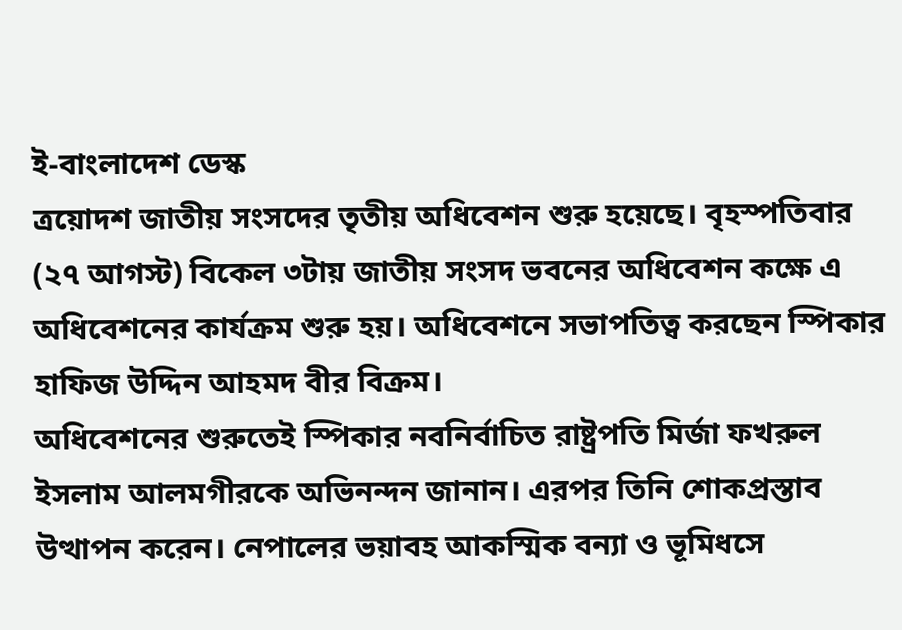ই-বাংলাদেশ ডেস্ক
ত্রয়োদশ জাতীয় সংসদের তৃতীয় অধিবেশন শুরু হয়েছে। বৃহস্পতিবার (২৭ আগস্ট) বিকেল ৩টায় জাতীয় সংসদ ভবনের অধিবেশন কক্ষে এ অধিবেশনের কার্যক্রম শুরু হয়। অধিবেশনে সভাপতিত্ব করছেন স্পিকার হাফিজ উদ্দিন আহমদ বীর বিক্রম।
অধিবেশনের শুরুতেই স্পিকার নবনির্বাচিত রাষ্ট্রপতি মির্জা ফখরুল ইসলাম আলমগীরকে অভিনন্দন জানান। এরপর তিনি শোকপ্রস্তাব উত্থাপন করেন। নেপালের ভয়াবহ আকস্মিক বন্যা ও ভূমিধসে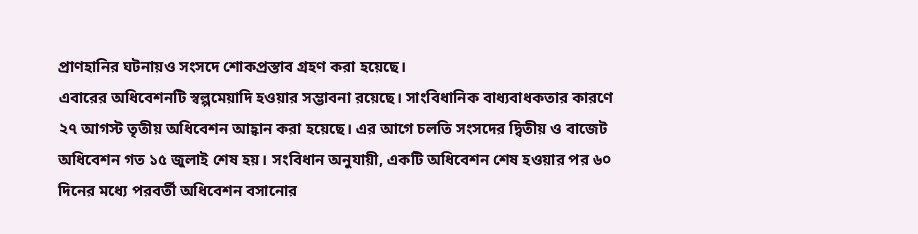প্রাণহানির ঘটনায়ও সংসদে শোকপ্রস্তাব গ্রহণ করা হয়েছে।
এবারের অধিবেশনটি স্বল্পমেয়াদি হওয়ার সম্ভাবনা রয়েছে। সাংবিধানিক বাধ্যবাধকতার কারণে ২৭ আগস্ট তৃতীয় অধিবেশন আহ্বান করা হয়েছে। এর আগে চলতি সংসদের দ্বিতীয় ও বাজেট অধিবেশন গত ১৫ জুলাই শেষ হয়। সংবিধান অনুযায়ী, একটি অধিবেশন শেষ হওয়ার পর ৬০ দিনের মধ্যে পরবর্তী অধিবেশন বসানোর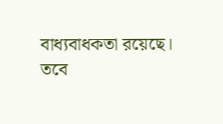বাধ্যবাধকতা রয়েছে।
তবে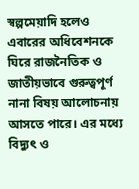স্বল্পমেয়াদি হলেও এবারের অধিবেশনকে ঘিরে রাজনৈতিক ও জাতীয়ভাবে গুরুত্বপূর্ণ নানা বিষয় আলোচনায় আসতে পারে। এর মধ্যে বিদ্যুৎ ও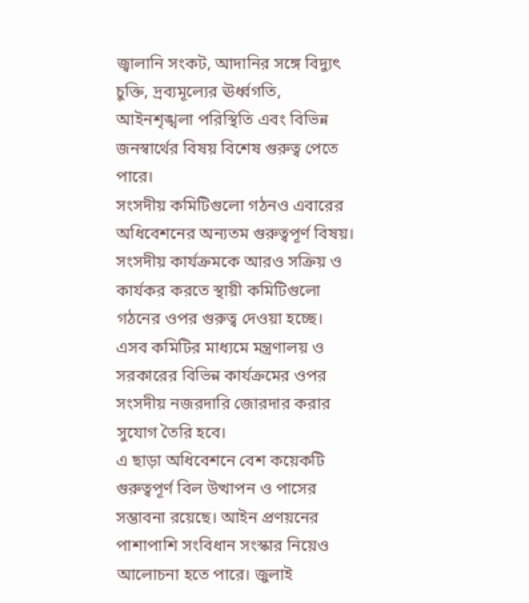জ্বালানি সংকট, আদানির সঙ্গে বিদ্যুৎ চুক্তি, দ্রব্যমূল্যের ঊর্ধ্বগতি, আইনশৃঙ্খলা পরিস্থিতি এবং বিভিন্ন জনস্বার্থের বিষয় বিশেষ গুরুত্ব পেতে পারে।
সংসদীয় কমিটিগুলো গঠনও এবারের অধিবেশনের অন্যতম গুরুত্বপূর্ণ বিষয়। সংসদীয় কার্যক্রমকে আরও সক্রিয় ও কার্যকর করতে স্থায়ী কমিটিগুলো গঠনের ওপর গুরুত্ব দেওয়া হচ্ছে। এসব কমিটির মাধ্যমে মন্ত্রণালয় ও সরকারের বিভিন্ন কার্যক্রমের ওপর সংসদীয় নজরদারি জোরদার করার সুযোগ তৈরি হবে।
এ ছাড়া অধিবেশনে বেশ কয়েকটি গুরুত্বপূর্ণ বিল উত্থাপন ও পাসের সম্ভাবনা রয়েছে। আইন প্রণয়নের পাশাপাশি সংবিধান সংস্কার নিয়েও আলোচনা হতে পারে। জুলাই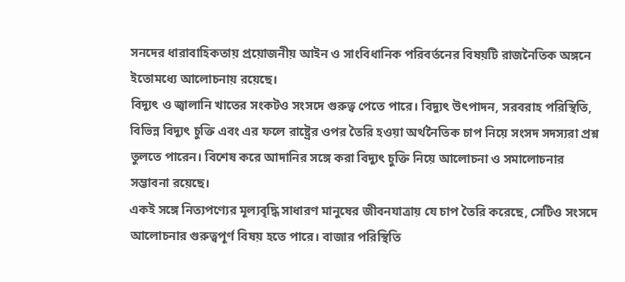সনদের ধারাবাহিকতায় প্রয়োজনীয় আইন ও সাংবিধানিক পরিবর্তনের বিষয়টি রাজনৈতিক অঙ্গনে ইতোমধ্যে আলোচনায় রয়েছে।
বিদ্যুৎ ও জ্বালানি খাতের সংকটও সংসদে গুরুত্ব পেতে পারে। বিদ্যুৎ উৎপাদন, সরবরাহ পরিস্থিতি, বিভিন্ন বিদ্যুৎ চুক্তি এবং এর ফলে রাষ্ট্রের ওপর তৈরি হওয়া অর্থনৈতিক চাপ নিয়ে সংসদ সদস্যরা প্রশ্ন তুলতে পারেন। বিশেষ করে আদানির সঙ্গে করা বিদ্যুৎ চুক্তি নিয়ে আলোচনা ও সমালোচনার সম্ভাবনা রয়েছে।
একই সঙ্গে নিত্যপণ্যের মূল্যবৃদ্ধি সাধারণ মানুষের জীবনযাত্রায় যে চাপ তৈরি করেছে, সেটিও সংসদে আলোচনার গুরুত্বপূর্ণ বিষয় হতে পারে। বাজার পরিস্থিতি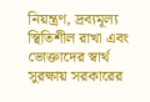নিয়ন্ত্রণ, দ্রব্যমূল্য স্থিতিশীল রাখা এবং ভোক্তাদের স্বার্থ সুরক্ষায় সরকারের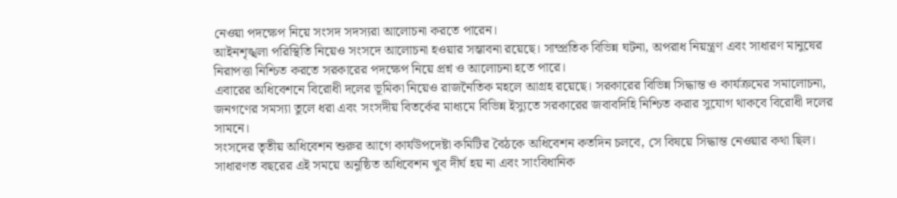নেওয়া পদক্ষেপ নিয়ে সংসদ সদস্যরা আলোচনা করতে পারেন।
আইনশৃঙ্খলা পরিস্থিতি নিয়েও সংসদে আলোচনা হওয়ার সম্ভাবনা রয়েছে। সাম্প্রতিক বিভিন্ন ঘটনা, অপরাধ নিয়ন্ত্রণ এবং সাধারণ মানুষের নিরাপত্তা নিশ্চিত করতে সরকারের পদক্ষেপ নিয়ে প্রশ্ন ও আলোচনা হতে পারে।
এবারের অধিবেশনে বিরোধী দলের ভূমিকা নিয়েও রাজনৈতিক মহলে আগ্রহ রয়েছে। সরকারের বিভিন্ন সিদ্ধান্ত ও কার্যক্রমের সমালোচনা, জনগণের সমস্যা তুলে ধরা এবং সংসদীয় বিতর্কের মাধ্যমে বিভিন্ন ইস্যুতে সরকারের জবাবদিহি নিশ্চিত করার সুযোগ থাকবে বিরোধী দলের সামনে।
সংসদের তৃতীয় অধিবেশন শুরুর আগে কার্যউপদেষ্টা কমিটির বৈঠকে অধিবেশন কতদিন চলবে, সে বিষয়ে সিদ্ধান্ত নেওয়ার কথা ছিল। সাধারণত বছরের এই সময়ে অনুষ্ঠিত অধিবেশন খুব দীর্ঘ হয় না এবং সাংবিধানিক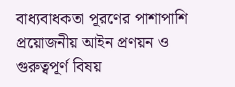বাধ্যবাধকতা পূরণের পাশাপাশি প্রয়োজনীয় আইন প্রণয়ন ও গুরুত্বপূর্ণ বিষয়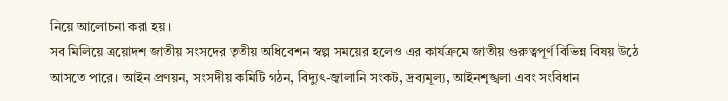নিয়ে আলোচনা করা হয়।
সব মিলিয়ে ত্রয়োদশ জাতীয় সংসদের তৃতীয় অধিবেশন স্বল্প সময়ের হলেও এর কার্যক্রমে জাতীয় গুরুত্বপূর্ণ বিভিন্ন বিষয় উঠে আসতে পারে। আইন প্রণয়ন, সংসদীয় কমিটি গঠন, বিদ্যুৎ-জ্বালানি সংকট, দ্রব্যমূল্য, আইনশৃঙ্খলা এবং সংবিধান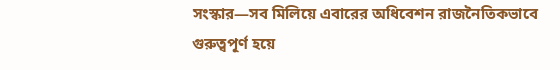সংস্কার—সব মিলিয়ে এবারের অধিবেশন রাজনৈতিকভাবে গুরুত্বপূর্ণ হয়ে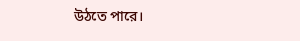উঠতে পারে।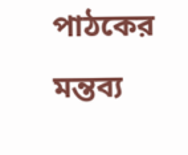পাঠকের মন্তব্য